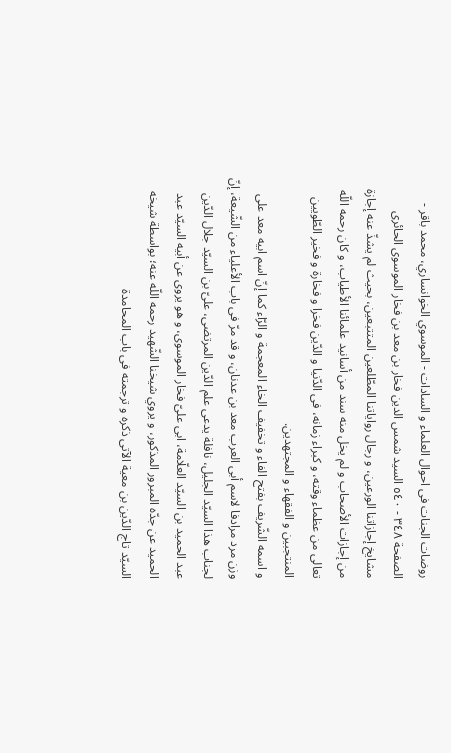روضات الجنات فی احوال العلماء و السادات - الموسوي الخوانساري، محمد باقر - الصفحة ٣٤٨ - ٥٤٠ السيد شمس الدين فخار بن معد بن فخار الموسوى الحائرى
مشايخ إجازاتنا الورعين، و رجال رواياتنا المطّلعين المتتبعين، بحيث لم يشذّ عنه إجازة من إجازات الأصحاب و لم يخل منه سند من أسانيد علمائنا الأطياب، و كان رحمه اللّه تعالى من عظماء وقته، و كبراء زمانه، فى الدّنيا و الدّين فخرا و فخارة و فخير الطّويين المنتجبين و الفقهاء و المجتهدين.
و اسمه الشّريف بفتح الفاء و تخفيف الخاء المعجمة و الرّاء كما إنّ اسم ابيه معد على وزن مرد مرادفا لاسم أبى العرب معد بن عدنان، و قد مرّ فى باب الأعلياء من الشّيعة، إنّ لجناب هذا السيّد الجليل، نافلة يدعى علم الدّين المرتضى، علىّ بن السيّد جلال الدّين عبد الحميد بن السيّد العلّامة، ابى علىّ فخار الموسوى، و هو يروى عن أبيه السيّد عبد الحميد عن جدّه المبرور المذكور، و يروي شيخنا الشّهيد رحمه اللّه عنه؛ بواسطة شيخه السيّد تاج الدّين بن معية الآتى ذكره و ترجمته فى باب المحامدة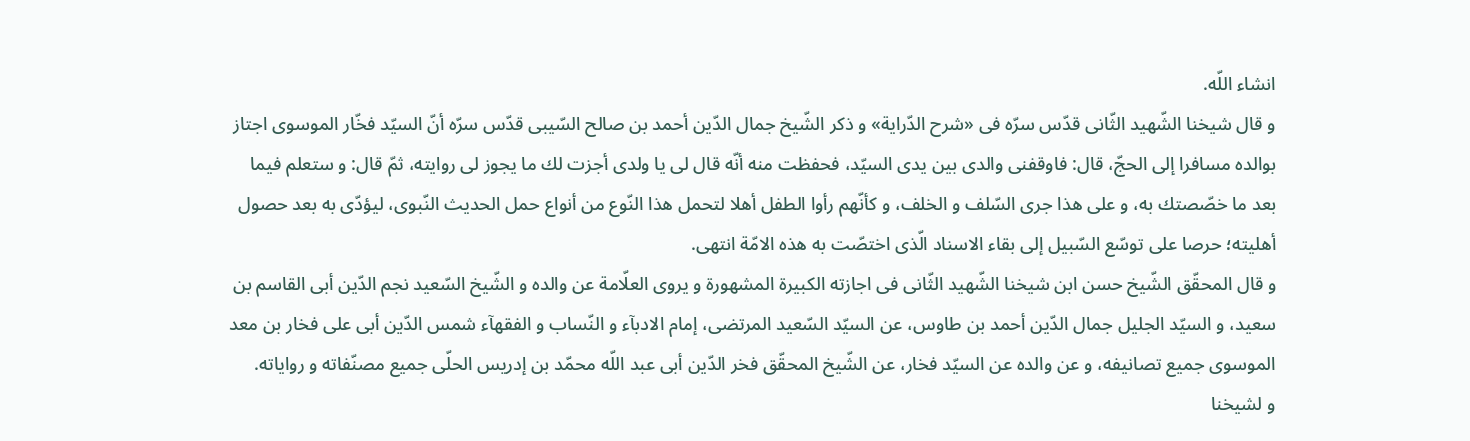انشاء اللّه.
و قال شيخنا الشّهيد الثّانى قدّس سرّه فى «شرح الدّراية» و ذكر الشّيخ جمال الدّين أحمد بن صالح السّيبى قدّس سرّه أنّ السيّد فخّار الموسوى اجتاز بوالده مسافرا إلى الحجّ، قال: فاوقفنى والدى بين يدى السيّد، فحفظت منه أنّه قال لى يا ولدى أجزت لك ما يجوز لى روايته، ثمّ قال: و ستعلم فيما بعد ما خصّصتك به، و على هذا جرى السّلف و الخلف، و كأنّهم رأوا الطفل أهلا لتحمل هذا النّوع من أنواع حمل الحديث النّبوى، ليؤدّى به بعد حصول أهليته؛ حرصا على توسّع السّبيل إلى بقاء الاسناد الّذى اختصّت به هذه الامّة انتهى.
و قال المحقّق الشّيخ حسن ابن شيخنا الشّهيد الثّانى فى اجازته الكبيرة المشهورة و يروى العلّامة عن والده و الشّيخ السّعيد نجم الدّين أبى القاسم بن سعيد، و السيّد الجليل جمال الدّين أحمد بن طاوس، عن السيّد السّعيد المرتضى، إمام الادبآء و النّساب و الفقهآء شمس الدّين أبى على فخار بن معد الموسوى جميع تصانيفه، و عن والده عن السيّد فخار، عن الشّيخ المحقّق فخر الدّين أبى عبد اللّه محمّد بن إدريس الحلّى جميع مصنّفاته و رواياته.
و لشيخنا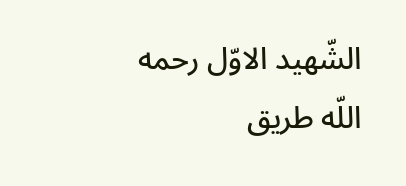الشّهيد الاوّل رحمه اللّه طريق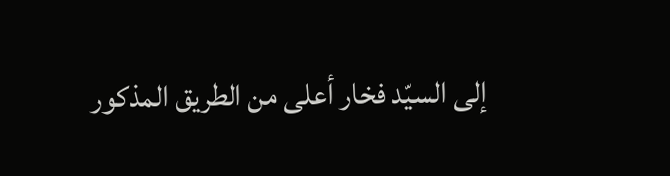إلى السيّد فخار أعلى من الطريق المذكور